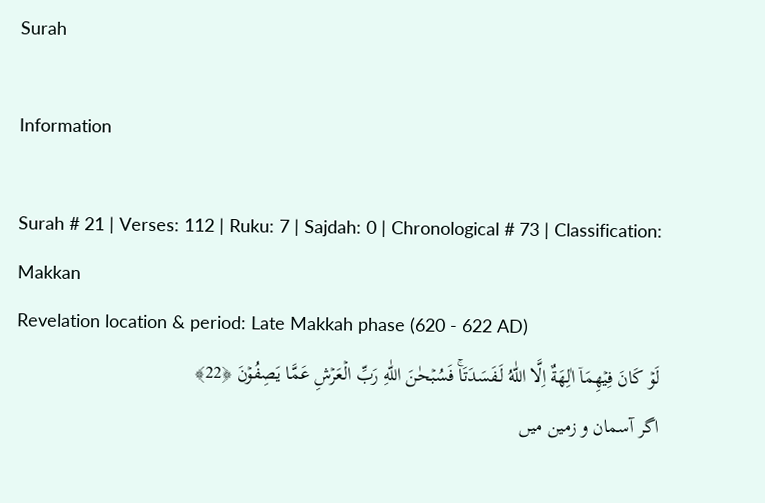Surah

Information

Surah # 21 | Verses: 112 | Ruku: 7 | Sajdah: 0 | Chronological # 73 | Classification: Makkan
Revelation location & period: Late Makkah phase (620 - 622 AD)
لَوۡ كَانَ فِيۡهِمَاۤ اٰلِهَةٌ اِلَّا اللّٰهُ لَـفَسَدَتَا‌ۚ فَسُبۡحٰنَ اللّٰهِ رَبِّ الۡعَرۡشِ عَمَّا يَصِفُوۡنَ ﴿22﴾
اگر آسمان و زمین میں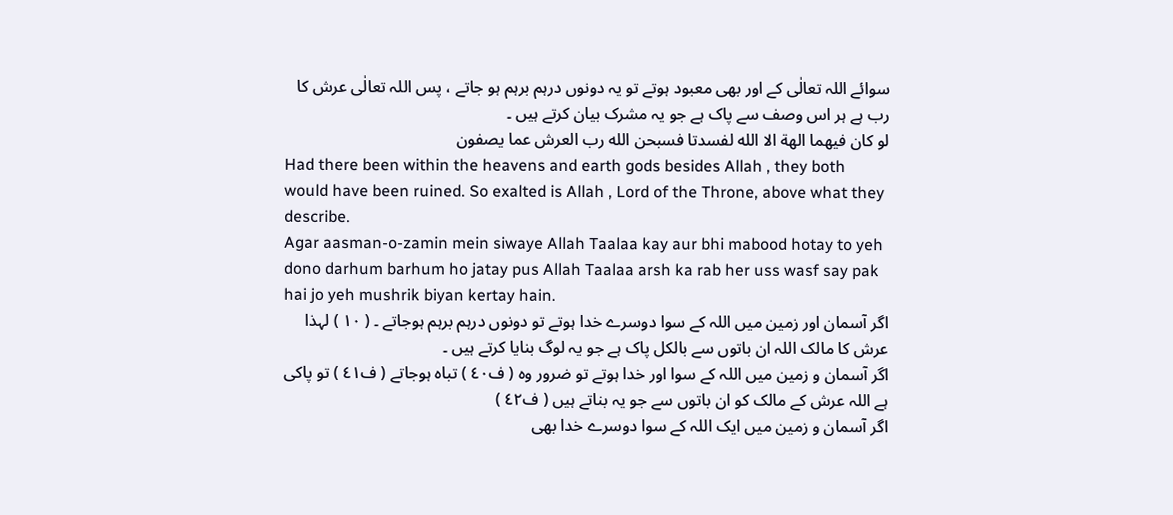سوائے اللہ تعالٰی کے اور بھی معبود ہوتے تو یہ دونوں درہم برہم ہو جاتے ، پس اللہ تعالٰی عرش کا رب ہے ہر اس وصف سے پاک ہے جو یہ مشرک بیان کرتے ہیں ۔
لو كان فيهما الهة الا الله لفسدتا فسبحن الله رب العرش عما يصفون
Had there been within the heavens and earth gods besides Allah , they both would have been ruined. So exalted is Allah , Lord of the Throne, above what they describe.
Agar aasman-o-zamin mein siwaye Allah Taalaa kay aur bhi mabood hotay to yeh dono darhum barhum ho jatay pus Allah Taalaa arsh ka rab her uss wasf say pak hai jo yeh mushrik biyan kertay hain.
اگر آسمان اور زمین میں اللہ کے سوا دوسرے خدا ہوتے تو دونوں درہم برہم ہوجاتے ۔ ( ١٠ ) لہذا عرش کا مالک اللہ ان باتوں سے بالکل پاک ہے جو یہ لوگ بنایا کرتے ہیں ۔
اگر آسمان و زمین میں اللہ کے سوا اور خدا ہوتے تو ضرور وہ ( ف٤۰ ) تباہ ہوجاتے ( ف٤۱ ) تو پاکی ہے اللہ عرش کے مالک کو ان باتوں سے جو یہ بناتے ہیں ( ف٤۲ )
اگر آسمان و زمین میں ایک اللہ کے سوا دوسرے خدا بھی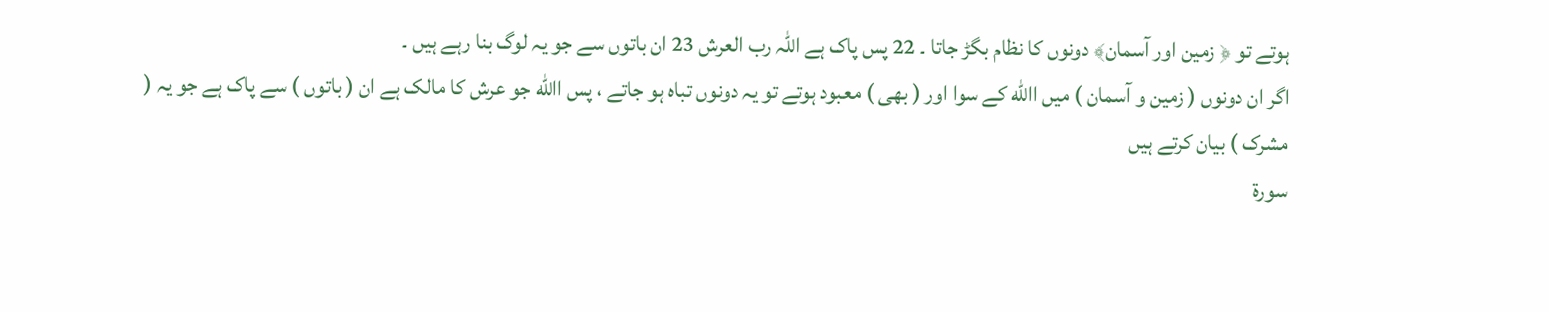ہوتے تو ﴿ زمین اور آسمان﴾ دونوں کا نظام بگڑ جاتا ۔ 22 پس پاک ہے اللہ رب العرش 23 ان باتوں سے جو یہ لوگ بنا رہے ہیں ۔
اگر ان دونوں ( زمین و آسمان ) میں االله کے سوا اور ( بھی ) معبود ہوتے تو یہ دونوں تباہ ہو جاتے ، پس االله جو عرش کا مالک ہے ان ( باتوں ) سے پاک ہے جو یہ ( مشرک ) بیان کرتے ہیں
سورة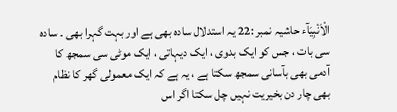الْاَنْبِیَآء حاشیہ نمبر :22 یہ استدلال سادہ بھی ہے اور بہت گہرا بھی ۔ سادہ سی بات ، جس کو ایک بدوی ، ایک دیہاتی ، ایک موٹی سی سمجھ کا آدمی بھی بآسانی سمجھ سکتا ہے ، یہ ہے کہ ایک معمولی گھر کا نظام بھی چار دن بخیریت نہیں چل سکتا اگر اس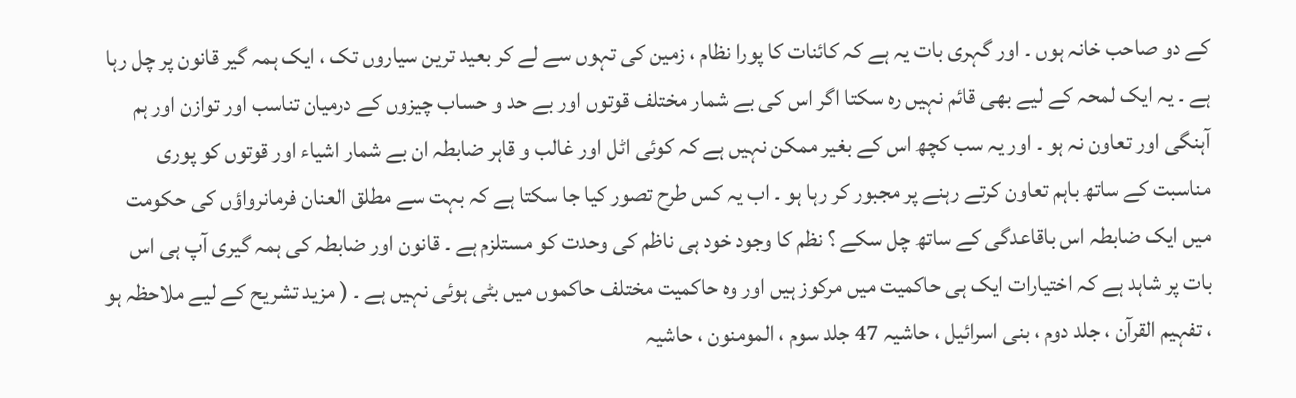کے دو صاحب خانہ ہوں ۔ اور گہری بات یہ ہے کہ کائنات کا پورا نظام ، زمین کی تہوں سے لے کر بعید ترین سیاروں تک ، ایک ہمہ گیر قانون پر چل رہا ہے ۔ یہ ایک لمحہ کے لیے بھی قائم نہیں رہ سکتا اگر اس کی بے شمار مختلف قوتوں اور بے حد و حساب چیزوں کے درمیان تناسب اور توازن اور ہم آہنگی اور تعاون نہ ہو ۔ اور یہ سب کچھ اس کے بغیر ممکن نہیں ہے کہ کوئی اٹل اور غالب و قاہر ضابطہ ان بے شمار اشیاء اور قوتوں کو پوری مناسبت کے ساتھ باہم تعاون کرتے رہنے پر مجبور کر رہا ہو ۔ اب یہ کس طرح تصور کیا جا سکتا ہے کہ بہت سے مطلق العنان فرمانرواؤں کی حکومت میں ایک ضابطہ اس باقاعدگی کے ساتھ چل سکے ؟ نظم کا وجود خود ہی ناظم کی وحدت کو مستلزم ہے ۔ قانون اور ضابطہ کی ہمہ گیری آپ ہی اس بات پر شاہد ہے کہ اختیارات ایک ہی حاکمیت میں مرکوز ہیں اور وہ حاکمیت مختلف حاکموں میں بٹی ہوئی نہیں ہے ۔ ( مزید تشریح کے لیے ملاحظہ ہو ، تفہیم القرآن ، جلد دوم ، بنی اسرائیل ، حاشیہ 47 جلد سوم ، المومنون ، حاشیہ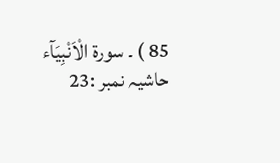85 ) ۔ سورة الْاَنْبِیَآء حاشیہ نمبر :23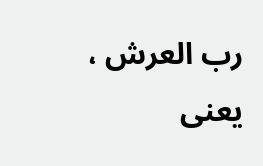رب العرش ، یعنی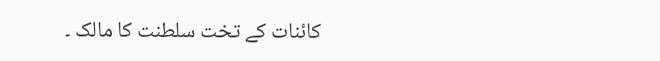کائنات کے تخت سلطنت کا مالک ۔